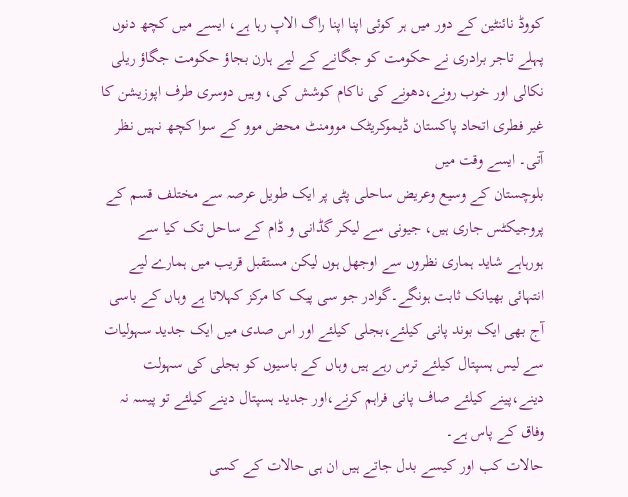کووڈ نائنٹین کے دور میں ہر کوئی اپنا اپنا راگ الاپ رہا ہے، ایسے میں کچھ دنوں پہلے تاجر برادری نے حکومت کو جگانے کے لیے ہارن بجاؤ حکومت جگاؤ ریلی نکالی اور خوب رونے،دھونے کی ناکام کوشش کی، وہیں دوسری طرف اپوزیشن کا غیر فطری اتحاد پاکستان ڈیموکریٹک موومنٹ محض موو کے سوا کچھ نہیں نظر آتی۔ ایسے وقت میں
بلوچستان کے وسیع وعریض ساحلی پٹی پر ایک طویل عرصہ سے مختلف قسم کے پروجیکٹس جاری ہیں، جیونی سے لیکر گڈانی و ڈام کے ساحل تک کیا سے ہورہاہے شاید ہماری نظروں سے اوجھل ہوں لیکن مستقبل قریب میں ہمارے لیے انتہائی بھیانک ثابت ہونگے۔گوادر جو سی پیک کا مرکز کہلاتا ہے وہاں کے باسی آج بھی ایک بوند پانی کیلئے،بجلی کیلئے اور اس صدی میں ایک جدید سہولیات سے لیس ہسپتال کیلئے ترس رہے ہیں وہاں کے باسیوں کو بجلی کی سہولت دینے،پینے کیلئے صاف پانی فراہم کرنے،اور جدید ہسپتال دینے کیلئے تو پیسہ نہ وفاق کے پاس ہے۔
حالات کب اور کیسے بدل جاتے ہیں ان ہی حالات کے کسی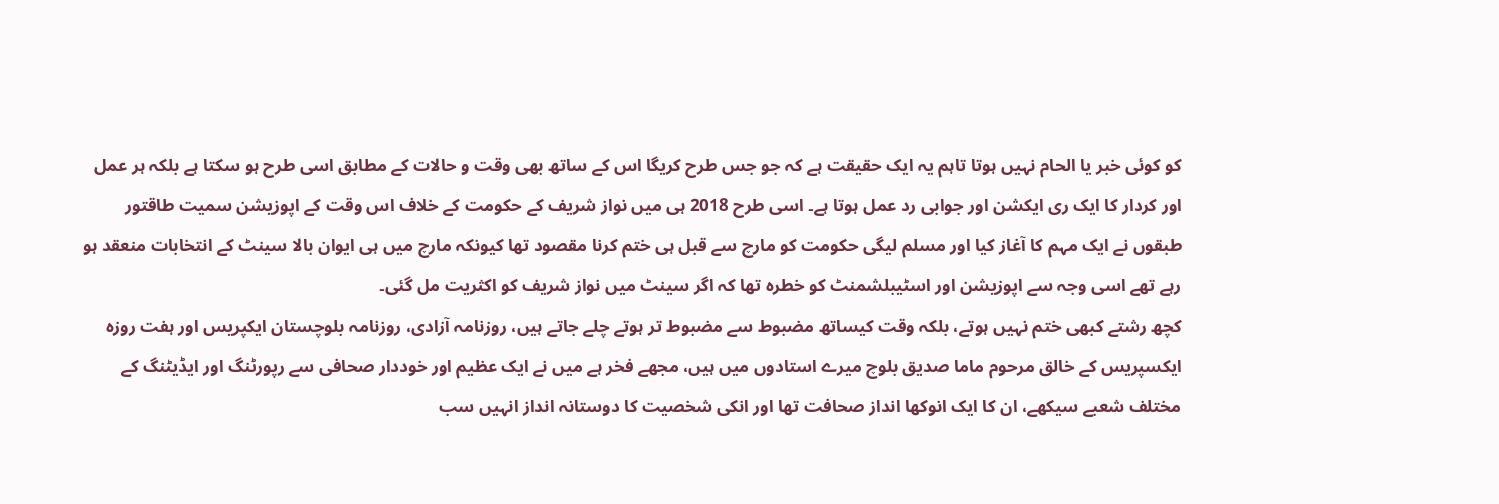کو کوئی خبر یا الحام نہیں ہوتا تاہم یہ ایک حقیقت ہے کہ جو جس طرح کریگا اس کے ساتھ بھی وقت و حالات کے مطابق اسی طرح ہو سکتا ہے بلکہ ہر عمل اور کردار کا ایک ری ایکشن اور جوابی رد عمل ہوتا ہے۔ اسی طرح 2018 ہی میں نواز شریف کے حکومت کے خلاف اس وقت کے اپوزیشن سمیت طاقتور طبقوں نے ایک مہم کا آغاز کیا اور مسلم لیگی حکومت کو مارچ سے قبل ہی ختم کرنا مقصود تھا کیونکہ مارچ میں ہی ایوان بالا سینٹ کے انتخابات منعقد ہو رہے تھے اسی وجہ سے اپوزیشن اور اسٹیبلشمنٹ کو خطرہ تھا کہ اگر سینٹ میں نواز شریف کو اکثریت مل گئی۔
کچھ رشتے کبھی ختم نہیں ہوتے، بلکہ وقت کیساتھ مضبوط سے مضبوط تر ہوتے چلے جاتے ہیں، روزنامہ آزادی، روزنامہ بلوچستان ایکپریس اور ہفت روزہ ایکسپریس کے خالق مرحوم ماما صدیق بلوچ میرے استادوں میں ہیں، مجھے فخر ہے میں نے ایک عظیم اور خوددار صحافی سے رپورٹنگ اور ایڈیٹنگ کے مختلف شعبے سیکھے، ان کا ایک انوکھا انداز صحافت تھا اور انکی شخصیت کا دوستانہ انداز انہیں سب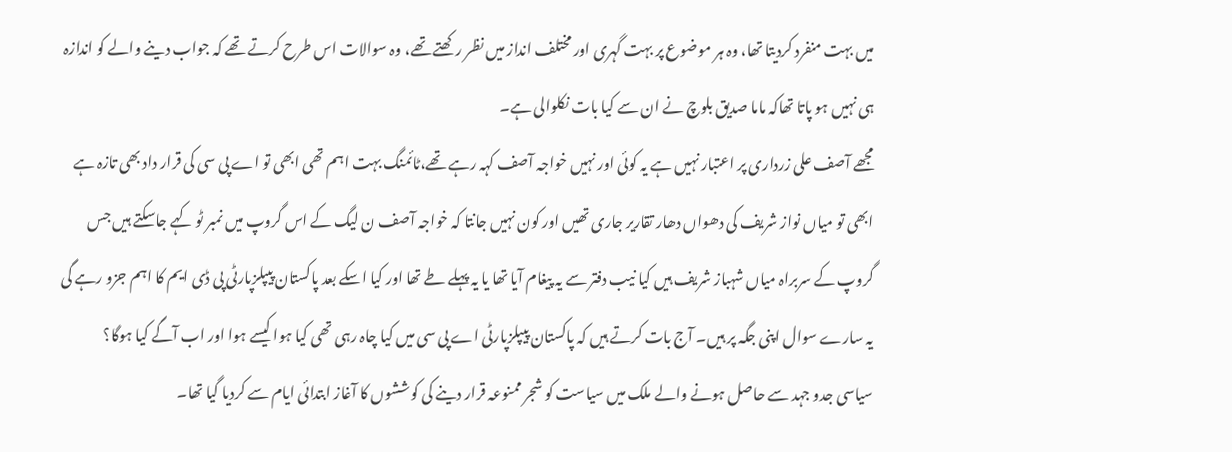میں بہت منفرد کردیتا تھا، وہ ہر موضوع پر بہت گہری اور مختلف انداز میں نظر رکھتے تھے، وہ سوالات اس طرح کرتے تھے کہ جواب دینے والے کو اندازہ ہی نہیں ہو پاتا تھاکہ ماما صدیق بلوچ نے ان سے کیا بات نکلوالی ہے۔
مجھے آصف علی زرداری پر اعتبار نہیں ہے یہ کوئی اور نہیں خواجہ آصف کہہ رہے تھے،ٹائمنگ بہت اہم تھی ابھی تو اے پی سی کی قرار داد بھی تازہ ہے ابھی تو میاں نواز شریف کی دھواں دھار تقاریر جاری تھیں اور کون نہیں جانتا کہ خواجہ آصف ن لیگ کے اس گروپ میں نمبر ٹو کہے جاسکتے ہیں جس گروپ کے سربراہ میاں شہباز شریف ہیں کیا نیب دفتر سے یہ پیغام آیا تھا یا یہ پہلے طے تھا اور کیا اسکے بعد پاکستان پیپلزپارٹی پی ڈی ایم کا اہم جزو رہے گی یہ سارے سوال اپنی جگہ پر ہیں۔ آج بات کرتے ہیں کہ پاکستان پیپلزپارٹی اے پی سی میں کیا چاہ رہی تھی کیا ہوا کیسے ہوا اور اب آگے کیا ہوگا؟
سیاسی جدو جہد سے حاصل ہونے والے ملک میں سیاست کو شجر ممنوعہ قرار دینے کی کوششوں کا آغاز ابتدائی ایام سے کردیا گیا تھا۔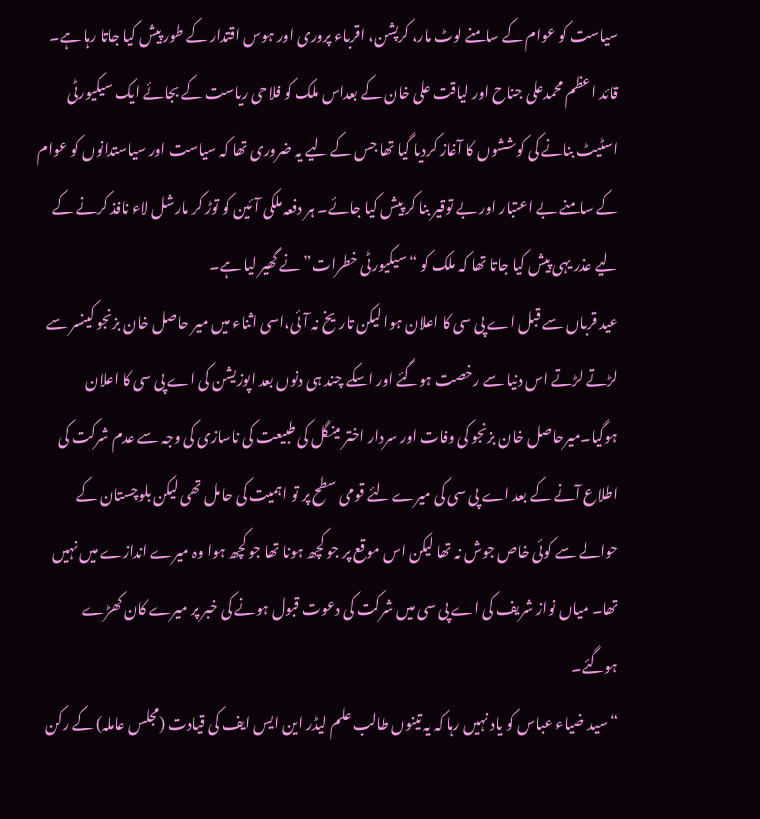سیاست کو عوام کے سامنے لوٹ مار، کرپشن، اقرباء پروری اور ہوس اقتدار کے طور پیش کیا جاتا رہا ہے۔ قائد اعظم محمدعلی جناح اور لیاقت علی خان کے بعداس ملک کو فلاحی ریاست کے بجائے ایک سیکیورٹی اسٹیٹ بنانے کی کوششوں کا آغاز کردیا گیا تھا جس کے لیے یہ ضروری تھا کہ سیاست اور سیاستدانوں کو عوام کے سامنے بے اعتبار اور بے توقیر بنا کر پیش کیا جائے۔ ہر دفعہ ملکی آئین کو توڑ کر مارشل لاء نافذ کرنے کے لیے عذر یہی پیش کیا جاتا تھا کہ ملک کو “سیکیورٹی خطرات” نے گھیر لیا ہے۔
عید قرباں سے قبل اے پی سی کا اعلان ہوا لیکن تاریخ نہ آئی،اسی اثناء میں میر حاصل خان بزنجو کینسر سے لڑتے لڑتے اس دنیا سے رخصت ہوگئے اور اسکے چند ہی دنوں بعد اپوزیشن کی اے پی سی کا اعلان ہوگیا۔میرحاصل خان بزنجو کی وفات اور سردار اختر مینگل کی طبیعت کی ناسازی کی وجہ سے عدم شرکت کی اطلاع آنے کے بعد اے پی سی کی میرے لئے قومی سطح پر تو اہمیت کی حامل تھی لیکن بلوچستان کے حوالے سے کوئی خاص جوش نہ تھا لیکن اس موقع پر جو کچھ ہونا تھا جو کچھ ہوا وہ میرے اندازے میں نہیں تھا۔ میاں نواز شریف کی اے پی سی میں شرکت کی دعوت قبول ہونے کی خبر پر میرے کان کھڑے ہوگئے۔
“سید ضیاء عباس کو یاد نہیں رہا کہ یہ تینوں طالب علم لیڈر این ایس ایف کی قیادت (مجلس عاملہ) کے رکن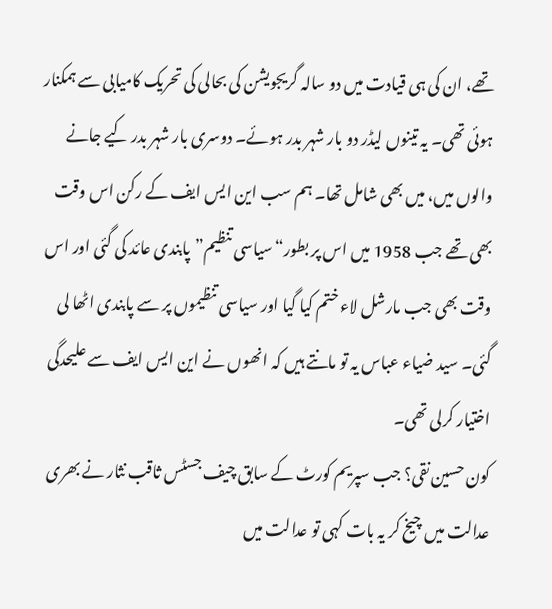تھے، ان کی ہی قیادت میں دو سالہ گریجویشن کی بحالی کی تحریک کامیابی سے ہمکنار ہوئی تھی۔ یہ تینوں لیڈر دو بار شہر بدر ہوئے۔ دوسری بار شہر بدر کیے جانے والوں میں، میں بھی شامل تھا۔ ہم سب این ایس ایف کے رکن اس وقت بھی تھے جب 1958 میں اس پر بطور“سیاسی تنظیم”پابندی عائد کی گئی اور اس وقت بھی جب مارشل لاء ختم کیا گیا اور سیاسی تنظیموں پر سے پابندی اٹھا لی گئی۔ سید ضیاء عباس یہ تو مانتے ہیں کہ انھوں نے این ایس ایف سے علیحدگی اختیار کرلی تھی۔
کون حسین نقی؟ جب سپریم کورٹ کے سابق چیف جسٹس ثاقب نثار نے بھری عدالت میں چیخ کر یہ بات کہی تو عدالت میں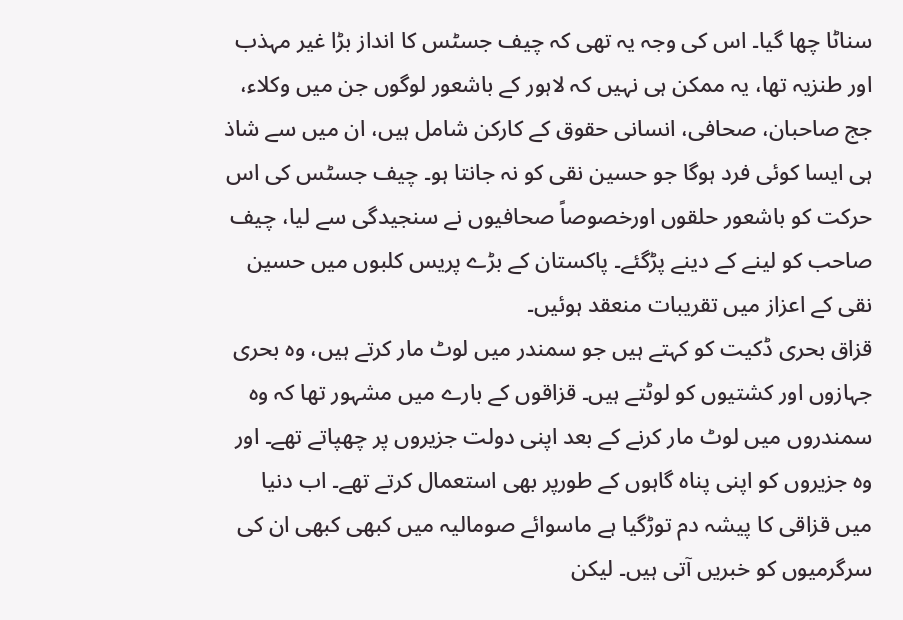سناٹا چھا گیا۔ اس کی وجہ یہ تھی کہ چیف جسٹس کا انداز بڑا غیر مہذب اور طنزیہ تھا، یہ ممکن ہی نہیں کہ لاہور کے باشعور لوگوں جن میں وکلاء، جج صاحبان، صحافی، انسانی حقوق کے کارکن شامل ہیں، ان میں سے شاذ ہی ایسا کوئی فرد ہوگا جو حسین نقی کو نہ جانتا ہو۔ چیف جسٹس کی اس حرکت کو باشعور حلقوں اورخصوصاً صحافیوں نے سنجیدگی سے لیا، چیف صاحب کو لینے کے دینے پڑگئے۔ پاکستان کے بڑے پریس کلبوں میں حسین نقی کے اعزاز میں تقریبات منعقد ہوئیں۔
قزاق بحری ڈکیت کو کہتے ہیں جو سمندر میں لوٹ مار کرتے ہیں، وہ بحری جہازوں اور کشتیوں کو لوٹتے ہیں۔ قزاقوں کے بارے میں مشہور تھا کہ وہ سمندروں میں لوٹ مار کرنے کے بعد اپنی دولت جزیروں پر چھپاتے تھے۔ اور وہ جزیروں کو اپنی پناہ گاہوں کے طورپر بھی استعمال کرتے تھے۔ اب دنیا میں قزاقی کا پیشہ دم توڑگیا ہے ماسوائے صومالیہ میں کبھی کبھی ان کی سرگرمیوں کو خبریں آتی ہیں۔ لیکن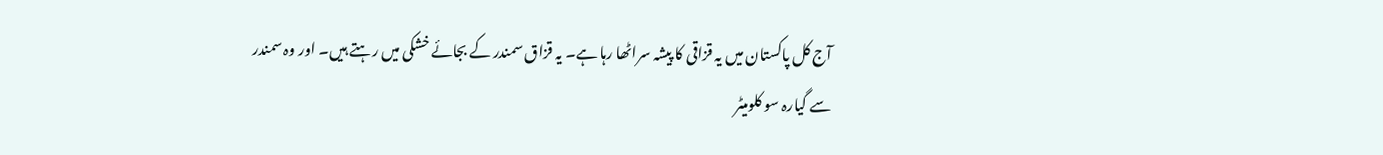آج کل پاکستان میں یہ قزاقی کا پیشہ سراٹھا رہا ہے۔ یہ قزاق سمندر کے بجائے خشکی میں رہتے ہیں۔ اور وہ سمندر سے گیارہ سو کلومیٹر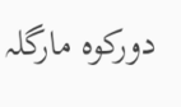دورکوہ مارگلہ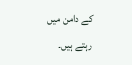کے دامن میں رہتے ہیں۔